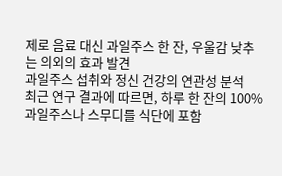제로 음료 대신 과일주스 한 잔, 우울감 낮추는 의외의 효과 발견
과일주스 섭취와 정신 건강의 연관성 분석
최근 연구 결과에 따르면, 하루 한 잔의 100% 과일주스나 스무디를 식단에 포함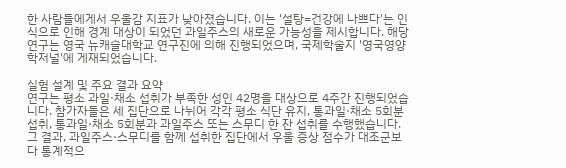한 사람들에게서 우울감 지표가 낮아졌습니다. 이는 '설탕=건강에 나쁘다'는 인식으로 인해 경계 대상이 되었던 과일주스의 새로운 가능성을 제시합니다. 해당 연구는 영국 뉴캐슬대학교 연구진에 의해 진행되었으며, 국제학술지 '영국영양학저널'에 게재되었습니다.

실험 설계 및 주요 결과 요약
연구는 평소 과일·채소 섭취가 부족한 성인 42명을 대상으로 4주간 진행되었습니다. 참가자들은 세 집단으로 나뉘어 각각 평소 식단 유지, 통과일·채소 5회분 섭취, 통과일·채소 5회분과 과일주스 또는 스무디 한 잔 섭취를 수행했습니다. 그 결과, 과일주스·스무디를 함께 섭취한 집단에서 우울 증상 점수가 대조군보다 통계적으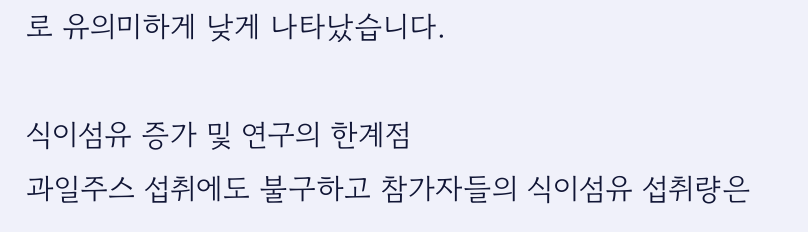로 유의미하게 낮게 나타났습니다.

식이섬유 증가 및 연구의 한계점
과일주스 섭취에도 불구하고 참가자들의 식이섬유 섭취량은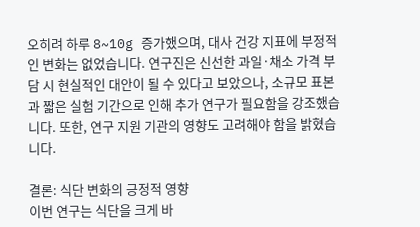오히려 하루 8~10g 증가했으며, 대사 건강 지표에 부정적인 변화는 없었습니다. 연구진은 신선한 과일·채소 가격 부담 시 현실적인 대안이 될 수 있다고 보았으나, 소규모 표본과 짧은 실험 기간으로 인해 추가 연구가 필요함을 강조했습니다. 또한, 연구 지원 기관의 영향도 고려해야 함을 밝혔습니다.

결론: 식단 변화의 긍정적 영향
이번 연구는 식단을 크게 바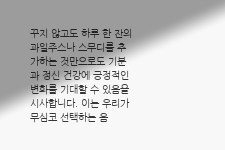꾸지 않고도 하루 한 잔의 과일주스나 스무디를 추가하는 것만으로도 기분과 정신 건강에 긍정적인 변화를 기대할 수 있음을 시사합니다. 이는 우리가 무심코 선택하는 음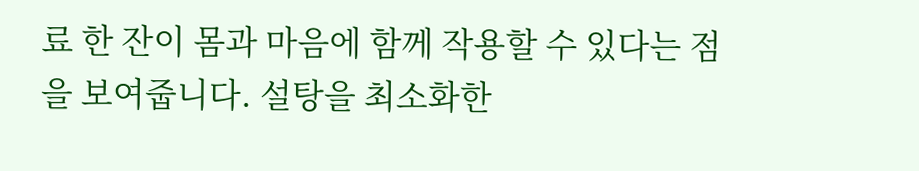료 한 잔이 몸과 마음에 함께 작용할 수 있다는 점을 보여줍니다. 설탕을 최소화한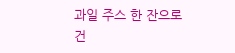과일 주스 한 잔으로 건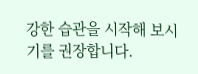강한 습관을 시작해 보시기를 권장합니다.